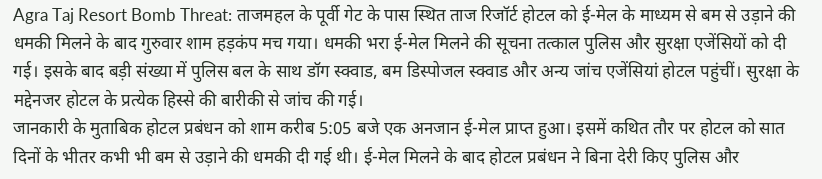Agra Taj Resort Bomb Threat: ताजमहल के पूर्वी गेट के पास स्थित ताज रिजॉर्ट होटल को ई-मेल के माध्यम से बम से उड़ाने की धमकी मिलने के बाद गुरुवार शाम हड़कंप मच गया। धमकी भरा ई-मेल मिलने की सूचना तत्काल पुलिस और सुरक्षा एजेंसियों को दी गई। इसके बाद बड़ी संख्या में पुलिस बल के साथ डॉग स्क्वाड, बम डिस्पोजल स्क्वाड और अन्य जांच एजेंसियां होटल पहुंचीं। सुरक्षा के मद्देनजर होटल के प्रत्येक हिस्से की बारीकी से जांच की गई।
जानकारी के मुताबिक होटल प्रबंधन को शाम करीब 5:05 बजे एक अनजान ई-मेल प्राप्त हुआ। इसमें कथित तौर पर होटल को सात दिनों के भीतर कभी भी बम से उड़ाने की धमकी दी गई थी। ई-मेल मिलने के बाद होटल प्रबंधन ने बिना देरी किए पुलिस और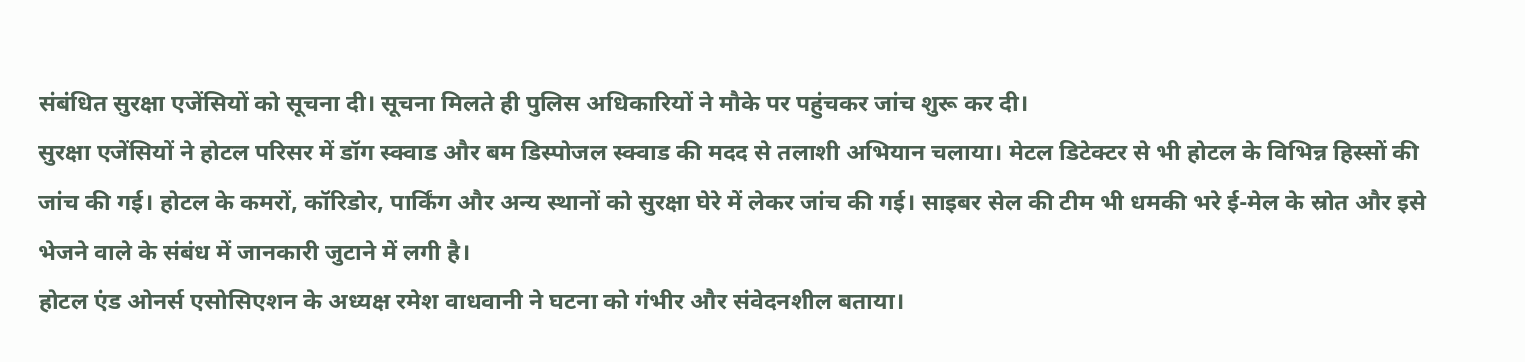संबंधित सुरक्षा एजेंसियों को सूचना दी। सूचना मिलते ही पुलिस अधिकारियों ने मौके पर पहुंचकर जांच शुरू कर दी।
सुरक्षा एजेंसियों ने होटल परिसर में डॉग स्क्वाड और बम डिस्पोजल स्क्वाड की मदद से तलाशी अभियान चलाया। मेटल डिटेक्टर से भी होटल के विभिन्न हिस्सों की जांच की गई। होटल के कमरों, कॉरिडोर, पार्किंग और अन्य स्थानों को सुरक्षा घेरे में लेकर जांच की गई। साइबर सेल की टीम भी धमकी भरे ई-मेल के स्रोत और इसे भेजने वाले के संबंध में जानकारी जुटाने में लगी है।
होटल एंड ओनर्स एसोसिएशन के अध्यक्ष रमेश वाधवानी ने घटना को गंभीर और संवेदनशील बताया।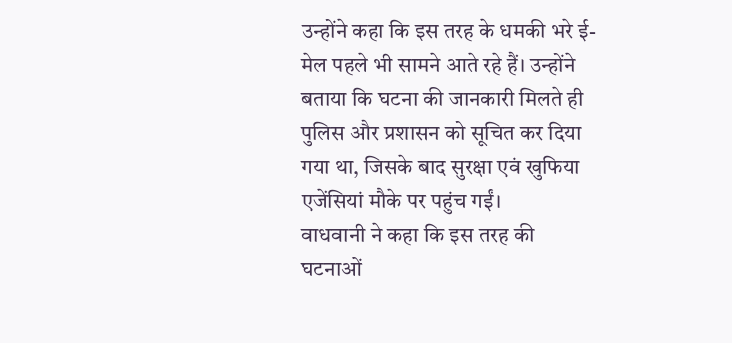उन्होंने कहा कि इस तरह के धमकी भरे ई-मेल पहले भी सामने आते रहे हैं। उन्होंने बताया कि घटना की जानकारी मिलते ही पुलिस और प्रशासन को सूचित कर दिया गया था, जिसके बाद सुरक्षा एवं खुफिया एजेंसियां मौके पर पहुंच गईं।
वाधवानी ने कहा कि इस तरह की घटनाओं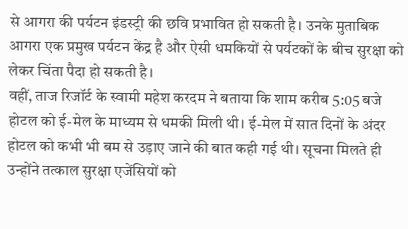से आगरा की पर्यटन इंडस्ट्री की छवि प्रभावित हो सकती है। उनके मुताबिक आगरा एक प्रमुख पर्यटन केंद्र है और ऐसी धमकियों से पर्यटकों के बीच सुरक्षा को लेकर चिंता पैदा हो सकती है।
वहीं, ताज रिजॉर्ट के स्वामी महेश करदम ने बताया कि शाम करीब 5:05 बजे होटल को ई-मेल के माध्यम से धमकी मिली थी। ई-मेल में सात दिनों के अंदर होटल को कभी भी बम से उड़ाए जाने की बात कही गई थी। सूचना मिलते ही उन्होंने तत्काल सुरक्षा एजेंसियों को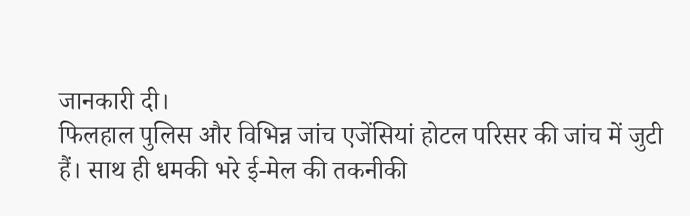जानकारी दी।
फिलहाल पुलिस और विभिन्न जांच एजेंसियां होटल परिसर की जांच में जुटी हैं। साथ ही धमकी भरे ई-मेल की तकनीकी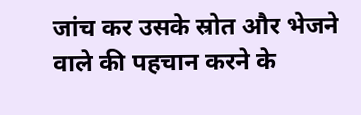जांच कर उसके स्रोत और भेजने वाले की पहचान करने के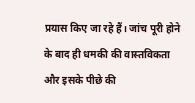प्रयास किए जा रहे हैं। जांच पूरी होने के बाद ही धमकी की वास्तविकता और इसके पीछे की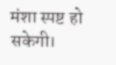मंशा स्पष्ट हो सकेगी।